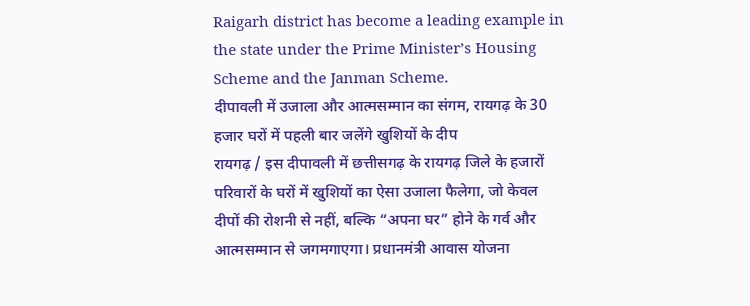Raigarh district has become a leading example in the state under the Prime Minister’s Housing Scheme and the Janman Scheme.
दीपावली में उजाला और आत्मसम्मान का संगम, रायगढ़ के 30 हजार घरों में पहली बार जलेंगे खुशियों के दीप
रायगढ़ / इस दीपावली में छत्तीसगढ़ के रायगढ़ जिले के हजारों परिवारों के घरों में खुशियों का ऐसा उजाला फैलेगा, जो केवल दीपों की रोशनी से नहीं, बल्कि “अपना घर” होने के गर्व और आत्मसम्मान से जगमगाएगा। प्रधानमंत्री आवास योजना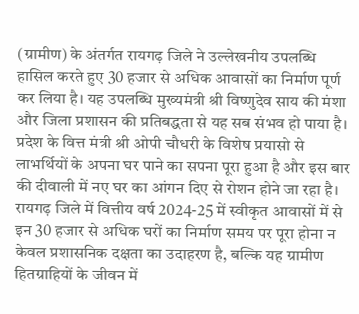(ग्रामीण) के अंतर्गत रायगढ़ जिले ने उल्लेखनीय उपलब्धि हासिल करते हुए 30 हजार से अधिक आवासों का निर्माण पूर्ण कर लिया है। यह उपलब्धि मुख्यमंत्री श्री विष्णुदेव साय की मंशा और जिला प्रशासन की प्रतिबद्धता से यह सब संभव हो पाया है। प्रदेश के वित्त मंत्री श्री ओपी चौधरी के विशेष प्रयासो से लाभर्थियों के अपना घर पाने का सपना पूरा हुआ है और इस बार की दीवाली में नए घर का आंगन दिए से रोशन होने जा रहा है।
रायगढ़ जिले में वित्तीय वर्ष 2024-25 में स्वीकृत आवासों में से इन 30 हजार से अधिक घरों का निर्माण समय पर पूरा होना न केवल प्रशासनिक दक्षता का उदाहरण है, बल्कि यह ग्रामीण हितग्राहियों के जीवन में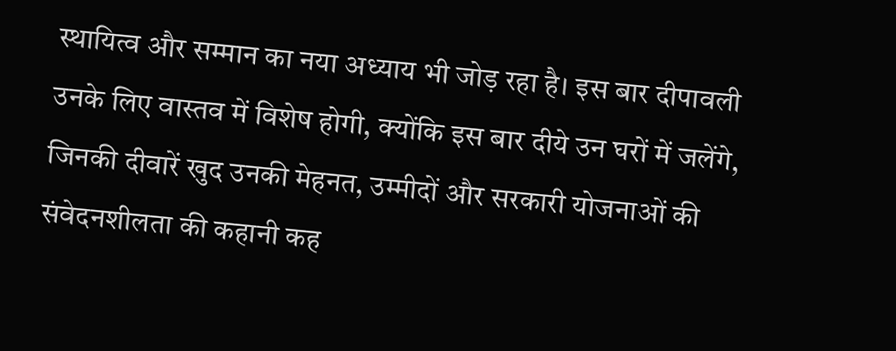स्थायित्व और सम्मान का नया अध्याय भी जोड़ रहा है। इस बार दीपावली उनके लिए वास्तव में विशेष होगी, क्योंकि इस बार दीये उन घरों में जलेंगे, जिनकी दीवारें खुद उनकी मेहनत, उम्मीदों और सरकारी योजनाओं की संवेदनशीलता की कहानी कह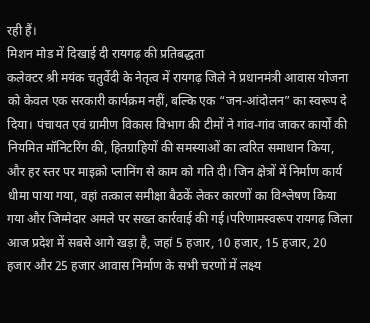रही हैं।
मिशन मोड में दिखाई दी रायगढ़ की प्रतिबद्धता
कलेक्टर श्री मयंक चतुर्वेदी के नेतृत्व में रायगढ़ जिले ने प्रधानमंत्री आवास योजना को केवल एक सरकारी कार्यक्रम नहीं, बल्कि एक “जन-आंदोलन” का स्वरूप दे दिया। पंचायत एवं ग्रामीण विकास विभाग की टीमों ने गांव-गांव जाकर कार्यों की नियमित मॉनिटरिंग की, हितग्राहियों की समस्याओं का त्वरित समाधान किया, और हर स्तर पर माइक्रो प्लानिंग से काम को गति दी। जिन क्षेत्रों में निर्माण कार्य धीमा पाया गया, वहां तत्काल समीक्षा बैठकें लेकर कारणों का विश्लेषण किया गया और जिम्मेदार अमले पर सख्त कार्रवाई की गई।परिणामस्वरूप रायगढ़ जिला आज प्रदेश में सबसे आगे खड़ा है, जहां 5 हजार, 10 हजार, 15 हजार, 20 हजार और 25 हजार आवास निर्माण के सभी चरणों में लक्ष्य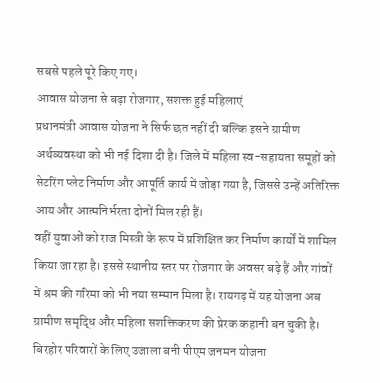सबसे पहले पूरे किए गए।
आवास योजना से बढ़ा रोजगार, सशक्त हुई महिलाएं
प्रधानमंत्री आवास योजना ने सिर्फ छत नहीं दी बल्कि इसने ग्रामीण अर्थव्यवस्था को भी नई दिशा दी है। जिले में महिला स्व-सहायता समूहों को सेटरिंग प्लेट निर्माण और आपूर्ति कार्य में जोड़ा गया है, जिससे उन्हें अतिरिक्त आय और आत्मनिर्भरता दोनों मिल रही हैं।
वहीं युवाओं को राज मिस्त्री के रूप में प्रशिक्षित कर निर्माण कार्यों में शामिल किया जा रहा है। इससे स्थानीय स्तर पर रोजगार के अवसर बढ़े हैं और गांवों में श्रम की गरिमा को भी नया सम्मान मिला है। रायगढ़ में यह योजना अब ग्रामीण समृद्धि और महिला सशक्तिकरण की प्रेरक कहानी बन चुकी है।
बिरहोर परिवारों के लिए उजाला बनी पीएम जनमन योजना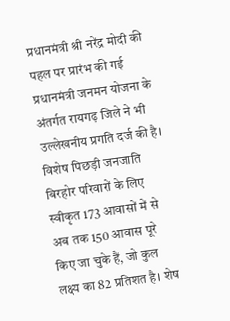प्रधानमंत्री श्री नरेंद्र मोदी की पहल पर प्रारंभ की गई प्रधानमंत्री जनमन योजना के अंतर्गत रायगढ़ जिले ने भी उल्लेखनीय प्रगति दर्ज की है। विशेष पिछड़ी जनजाति बिरहोर परिवारों के लिए स्वीकृत 173 आवासों में से अब तक 150 आवास पूरे किए जा चुके हैं, जो कुल लक्ष्य का 82 प्रतिशत है। शेष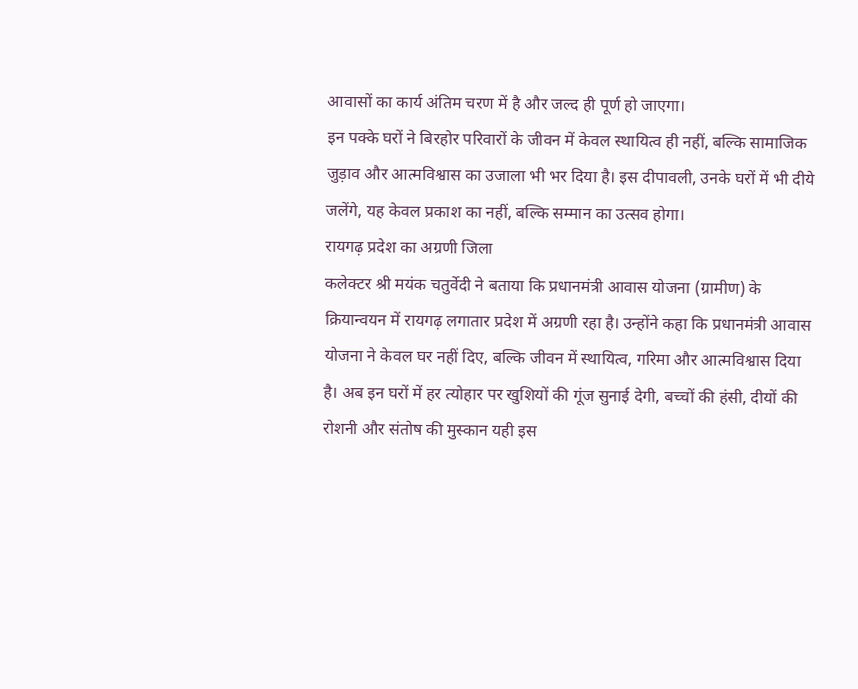आवासों का कार्य अंतिम चरण में है और जल्द ही पूर्ण हो जाएगा।
इन पक्के घरों ने बिरहोर परिवारों के जीवन में केवल स्थायित्व ही नहीं, बल्कि सामाजिक जुड़ाव और आत्मविश्वास का उजाला भी भर दिया है। इस दीपावली, उनके घरों में भी दीये जलेंगे, यह केवल प्रकाश का नहीं, बल्कि सम्मान का उत्सव होगा।
रायगढ़ प्रदेश का अग्रणी जिला
कलेक्टर श्री मयंक चतुर्वेदी ने बताया कि प्रधानमंत्री आवास योजना (ग्रामीण) के क्रियान्वयन में रायगढ़ लगातार प्रदेश में अग्रणी रहा है। उन्होंने कहा कि प्रधानमंत्री आवास योजना ने केवल घर नहीं दिए, बल्कि जीवन में स्थायित्व, गरिमा और आत्मविश्वास दिया है। अब इन घरों में हर त्योहार पर खुशियों की गूंज सुनाई देगी, बच्चों की हंसी, दीयों की रोशनी और संतोष की मुस्कान यही इस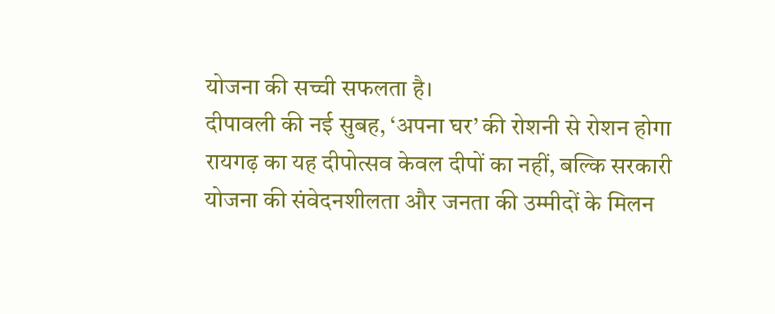योजना की सच्ची सफलता है।
दीपावली की नई सुबह, ‘अपना घर’ की रोशनी से रोशन होगा
रायगढ़ का यह दीपोत्सव केवल दीपों का नहीं, बल्कि सरकारी योजना की संवेदनशीलता और जनता की उम्मीदों के मिलन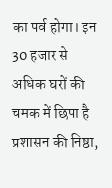का पर्व होगा। इन 30 हजार से अधिक घरों की चमक में छिपा है प्रशासन की निष्ठा,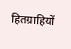हितग्राहियों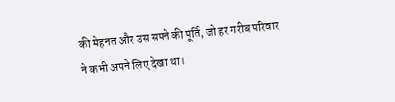की मेहनत और उस सपने की पूर्ति, जो हर गरीब परिवार ने कभी अपने लिए देखा था।